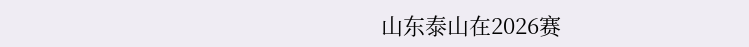山东泰山在2026赛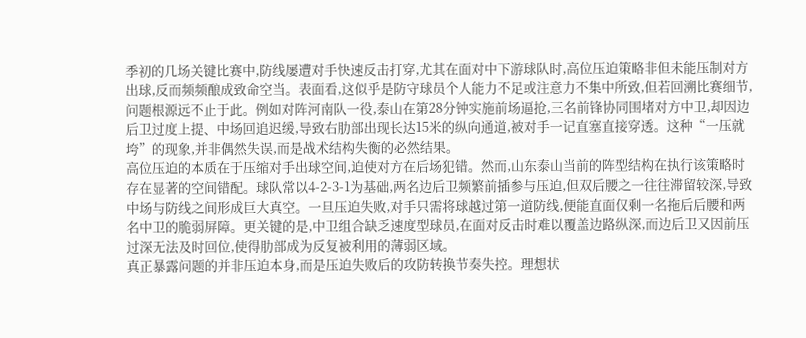季初的几场关键比赛中,防线屡遭对手快速反击打穿,尤其在面对中下游球队时,高位压迫策略非但未能压制对方出球,反而频频酿成致命空当。表面看,这似乎是防守球员个人能力不足或注意力不集中所致,但若回溯比赛细节,问题根源远不止于此。例如对阵河南队一役,泰山在第28分钟实施前场逼抢,三名前锋协同围堵对方中卫,却因边后卫过度上提、中场回追迟缓,导致右肋部出现长达15米的纵向通道,被对手一记直塞直接穿透。这种“一压就垮”的现象,并非偶然失误,而是战术结构失衡的必然结果。
高位压迫的本质在于压缩对手出球空间,迫使对方在后场犯错。然而,山东泰山当前的阵型结构在执行该策略时存在显著的空间错配。球队常以4-2-3-1为基础,两名边后卫频繁前插参与压迫,但双后腰之一往往滞留较深,导致中场与防线之间形成巨大真空。一旦压迫失败,对手只需将球越过第一道防线,便能直面仅剩一名拖后后腰和两名中卫的脆弱屏障。更关键的是,中卫组合缺乏速度型球员,在面对反击时难以覆盖边路纵深,而边后卫又因前压过深无法及时回位,使得肋部成为反复被利用的薄弱区域。
真正暴露问题的并非压迫本身,而是压迫失败后的攻防转换节奏失控。理想状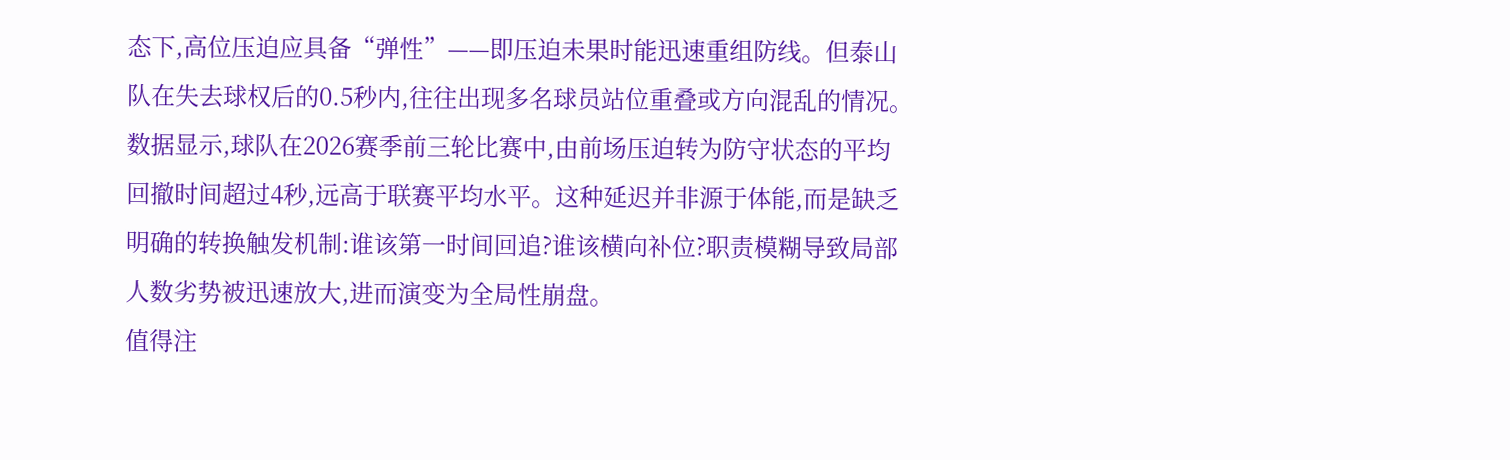态下,高位压迫应具备“弹性”——即压迫未果时能迅速重组防线。但泰山队在失去球权后的0.5秒内,往往出现多名球员站位重叠或方向混乱的情况。数据显示,球队在2026赛季前三轮比赛中,由前场压迫转为防守状态的平均回撤时间超过4秒,远高于联赛平均水平。这种延迟并非源于体能,而是缺乏明确的转换触发机制:谁该第一时间回追?谁该横向补位?职责模糊导致局部人数劣势被迅速放大,进而演变为全局性崩盘。
值得注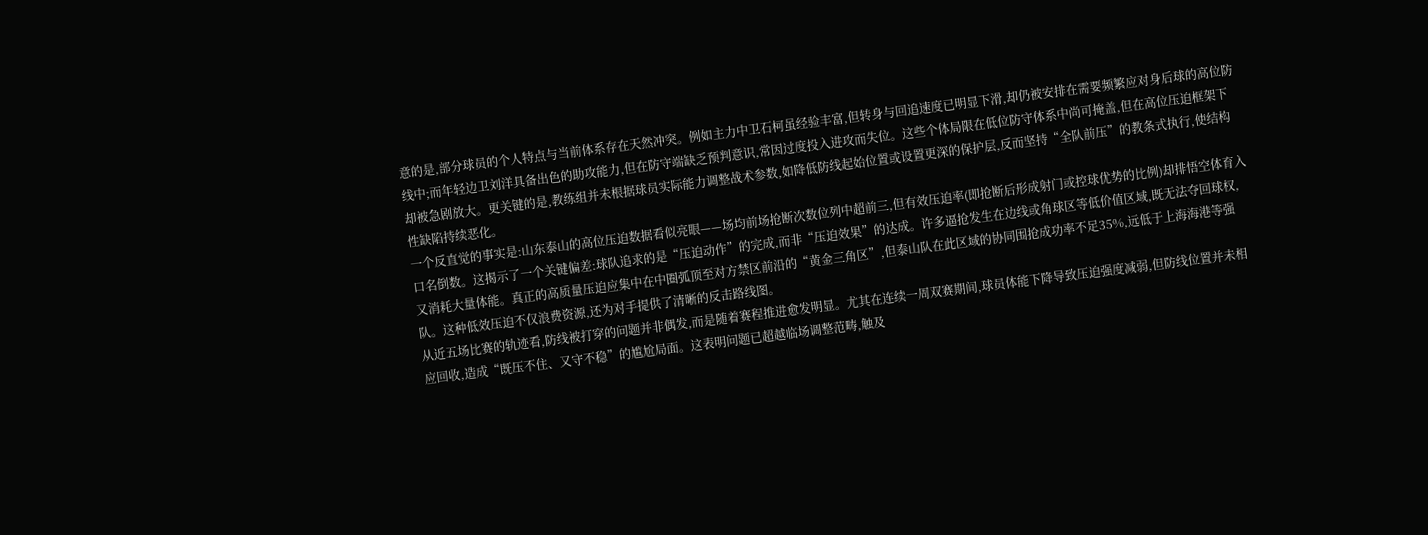意的是,部分球员的个人特点与当前体系存在天然冲突。例如主力中卫石柯虽经验丰富,但转身与回追速度已明显下滑,却仍被安排在需要频繁应对身后球的高位防线中;而年轻边卫刘洋具备出色的助攻能力,但在防守端缺乏预判意识,常因过度投入进攻而失位。这些个体局限在低位防守体系中尚可掩盖,但在高位压迫框架下却被急剧放大。更关键的是,教练组并未根据球员实际能力调整战术参数,如降低防线起始位置或设置更深的保护层,反而坚持“全队前压”的教条式执行,使结构性缺陷持续恶化。
一个反直觉的事实是:山东泰山的高位压迫数据看似亮眼——场均前场抢断次数位列中超前三,但有效压迫率(即抢断后形成射门或控球优势的比例)却排悟空体育入口名倒数。这揭示了一个关键偏差:球队追求的是“压迫动作”的完成,而非“压迫效果”的达成。许多逼抢发生在边线或角球区等低价值区域,既无法夺回球权,又消耗大量体能。真正的高质量压迫应集中在中圈弧顶至对方禁区前沿的“黄金三角区”,但泰山队在此区域的协同围抢成功率不足35%,远低于上海海港等强队。这种低效压迫不仅浪费资源,还为对手提供了清晰的反击路线图。
从近五场比赛的轨迹看,防线被打穿的问题并非偶发,而是随着赛程推进愈发明显。尤其在连续一周双赛期间,球员体能下降导致压迫强度减弱,但防线位置并未相应回收,造成“既压不住、又守不稳”的尴尬局面。这表明问题已超越临场调整范畴,触及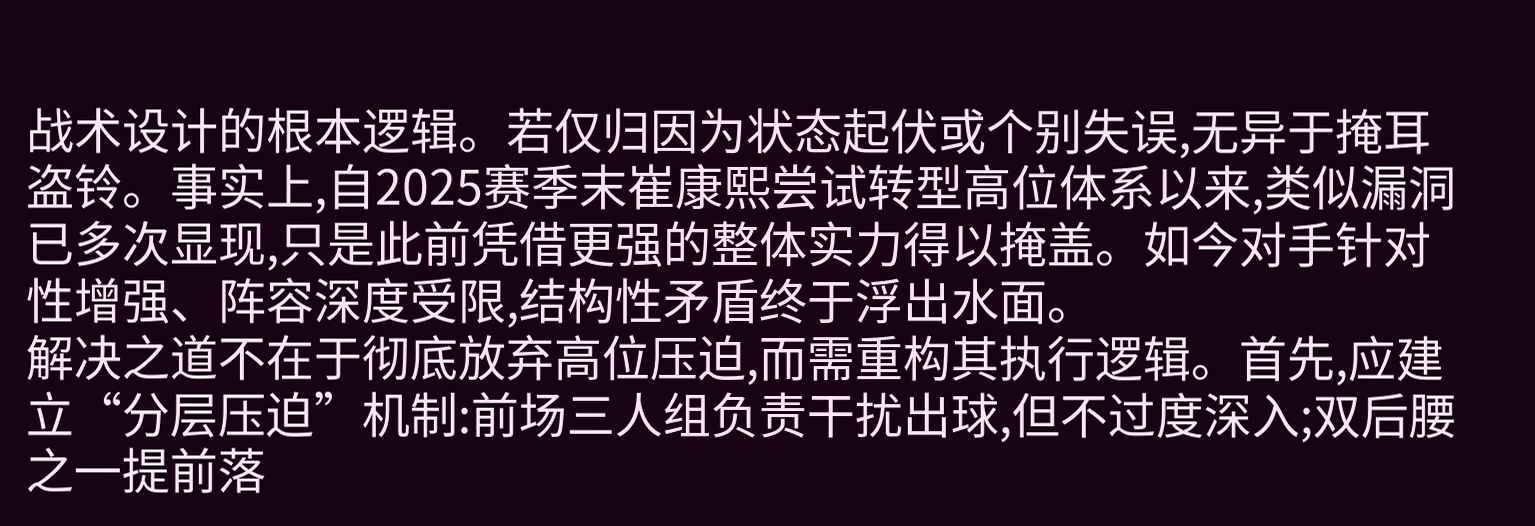战术设计的根本逻辑。若仅归因为状态起伏或个别失误,无异于掩耳盗铃。事实上,自2025赛季末崔康熙尝试转型高位体系以来,类似漏洞已多次显现,只是此前凭借更强的整体实力得以掩盖。如今对手针对性增强、阵容深度受限,结构性矛盾终于浮出水面。
解决之道不在于彻底放弃高位压迫,而需重构其执行逻辑。首先,应建立“分层压迫”机制:前场三人组负责干扰出球,但不过度深入;双后腰之一提前落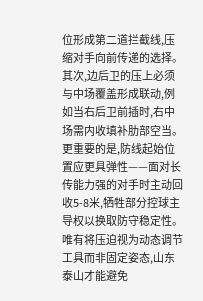位形成第二道拦截线,压缩对手向前传递的选择。其次,边后卫的压上必须与中场覆盖形成联动,例如当右后卫前插时,右中场需内收填补肋部空当。更重要的是,防线起始位置应更具弹性——面对长传能力强的对手时主动回收5-8米,牺牲部分控球主导权以换取防守稳定性。唯有将压迫视为动态调节工具而非固定姿态,山东泰山才能避免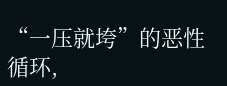“一压就垮”的恶性循环,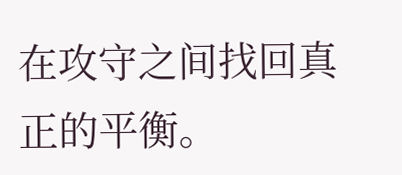在攻守之间找回真正的平衡。